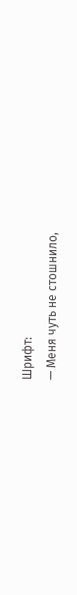Шрифт:
— Меня чуть не стошнило,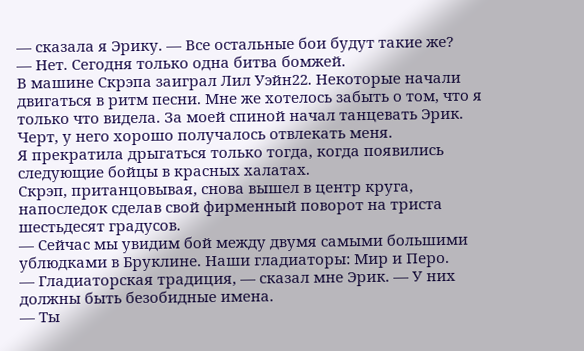— сказала я Эрику. — Все остальные бои будут такие же?
— Нет. Сегодня только одна битва бомжей.
В машине Скрэпа заиграл Лил Уэйн22. Некоторые начали двигаться в ритм песни. Мне же хотелось забыть о том, что я только что видела. За моей спиной начал танцевать Эрик. Черт, у него хорошо получалось отвлекать меня.
Я прекратила дрыгаться только тогда, когда появились следующие бойцы в красных халатах.
Скрэп, пританцовывая, снова вышел в центр круга, напоследок сделав свой фирменный поворот на триста шестьдесят градусов.
— Сейчас мы увидим бой между двумя самыми большими ублюдками в Бруклине. Наши гладиаторы: Мир и Перо.
— Гладиаторская традиция, — сказал мне Эрик. — У них должны быть безобидные имена.
— Ты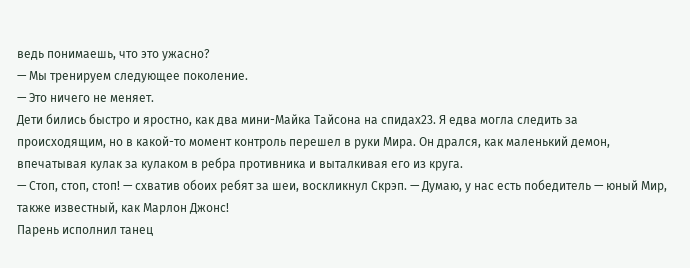ведь понимаешь, что это ужасно?
— Мы тренируем следующее поколение.
— Это ничего не меняет.
Дети бились быстро и яростно, как два мини-Майка Тайсона на спидах23. Я едва могла следить за происходящим, но в какой-то момент контроль перешел в руки Мира. Он дрался, как маленький демон, впечатывая кулак за кулаком в ребра противника и выталкивая его из круга.
— Стоп, стоп, стоп! — схватив обоих ребят за шеи, воскликнул Скрэп. — Думаю, у нас есть победитель — юный Мир, также известный, как Марлон Джонс!
Парень исполнил танец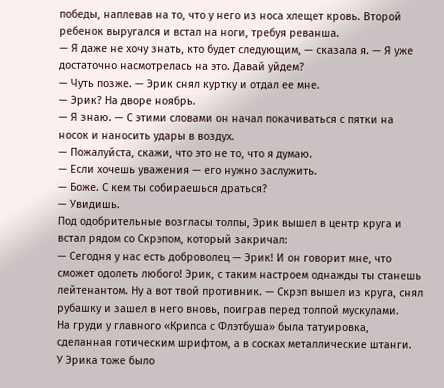победы, наплевав на то, что у него из носа хлещет кровь. Второй ребенок выругался и встал на ноги, требуя реванша.
— Я даже не хочу знать, кто будет следующим, — сказала я. — Я уже достаточно насмотрелась на это. Давай уйдем?
— Чуть позже. — Эрик снял куртку и отдал ее мне.
— Эрик? На дворе ноябрь.
— Я знаю. — С этими словами он начал покачиваться с пятки на носок и наносить удары в воздух.
— Пожалуйста, скажи, что это не то, что я думаю.
— Если хочешь уважения — его нужно заслужить.
— Боже. С кем ты собираешься драться?
— Увидишь.
Под одобрительные возгласы толпы, Эрик вышел в центр круга и встал рядом со Скрэпом, который закричал:
— Сегодня у нас есть доброволец — Эрик! И он говорит мне, что сможет одолеть любого! Эрик, с таким настроем однажды ты станешь лейтенантом. Ну а вот твой противник. — Скрэп вышел из круга, снял рубашку и зашел в него вновь, поиграв перед толпой мускулами.
На груди у главного «Крипса с Флэтбуша» была татуировка, сделанная готическим шрифтом, а в сосках металлические штанги.
У Эрика тоже было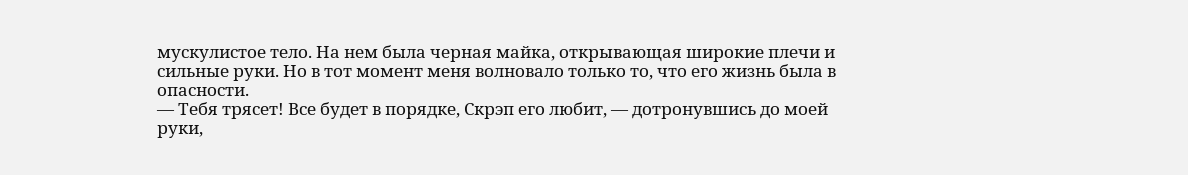мускулистое тело. На нем была черная майка, открывающая широкие плечи и сильные руки. Но в тот момент меня волновало только то, что его жизнь была в опасности.
— Тебя трясет! Все будет в порядке, Скрэп его любит, — дотронувшись до моей руки,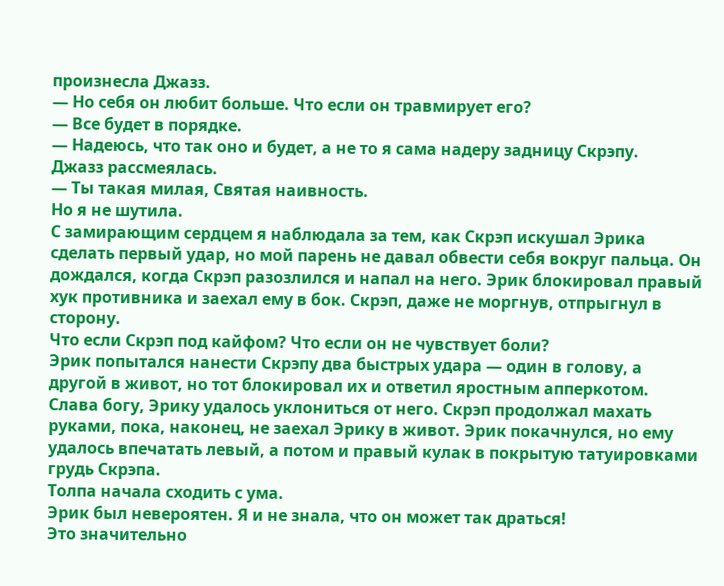произнесла Джазз.
— Но себя он любит больше. Что если он травмирует его?
— Все будет в порядке.
— Надеюсь, что так оно и будет, а не то я сама надеру задницу Скрэпу.
Джазз рассмеялась.
— Ты такая милая, Святая наивность.
Но я не шутила.
С замирающим сердцем я наблюдала за тем, как Скрэп искушал Эрика сделать первый удар, но мой парень не давал обвести себя вокруг пальца. Он дождался, когда Скрэп разозлился и напал на него. Эрик блокировал правый хук противника и заехал ему в бок. Скрэп, даже не моргнув, отпрыгнул в сторону.
Что если Скрэп под кайфом? Что если он не чувствует боли?
Эрик попытался нанести Скрэпу два быстрых удара — один в голову, а другой в живот, но тот блокировал их и ответил яростным апперкотом. Слава богу, Эрику удалось уклониться от него. Скрэп продолжал махать руками, пока, наконец, не заехал Эрику в живот. Эрик покачнулся, но ему удалось впечатать левый, а потом и правый кулак в покрытую татуировками грудь Скрэпа.
Толпа начала сходить с ума.
Эрик был невероятен. Я и не знала, что он может так драться!
Это значительно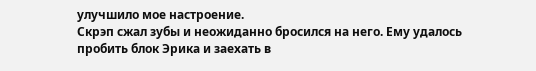улучшило мое настроение.
Скрэп сжал зубы и неожиданно бросился на него. Ему удалось пробить блок Эрика и заехать в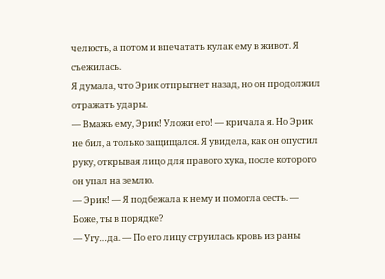челюсть, а потом и впечатать кулак ему в живот. Я съежилась.
Я думала, что Эрик отпрыгнет назад, но он продолжил отражать удары.
— Вмажь ему, Эрик! Уложи его! — кричала я. Но Эрик не бил, а только защищался. Я увидела, как он опустил руку, открывая лицо для правого хука, после которого он упал на землю.
— Эрик! — Я подбежала к нему и помогла сесть. — Боже, ты в порядке?
— Угу…да. — По его лицу струилась кровь из раны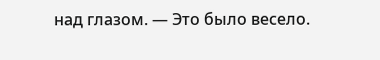над глазом. — Это было весело.